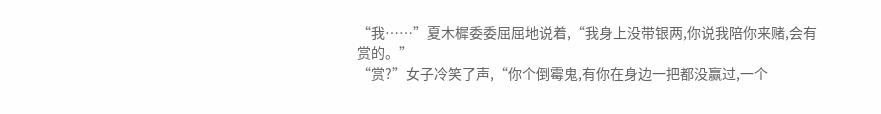“我……”夏木樨委委屈屈地说着,“我身上没带银两,你说我陪你来赌,会有赏的。”
“赏?”女子冷笑了声,“你个倒霉鬼,有你在身边一把都没赢过,一个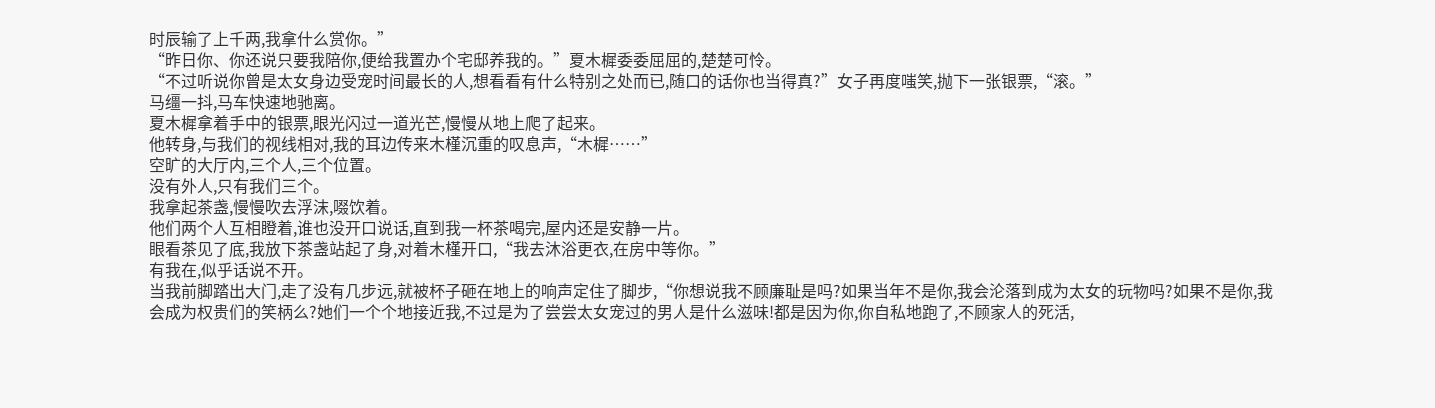时辰输了上千两,我拿什么赏你。”
“昨日你、你还说只要我陪你,便给我置办个宅邸养我的。”夏木樨委委屈屈的,楚楚可怜。
“不过听说你曾是太女身边受宠时间最长的人,想看看有什么特别之处而已,随口的话你也当得真?”女子再度嗤笑,抛下一张银票,“滚。”
马缰一抖,马车快速地驰离。
夏木樨拿着手中的银票,眼光闪过一道光芒,慢慢从地上爬了起来。
他转身,与我们的视线相对,我的耳边传来木槿沉重的叹息声,“木樨……”
空旷的大厅内,三个人,三个位置。
没有外人,只有我们三个。
我拿起茶盏,慢慢吹去浮沫,啜饮着。
他们两个人互相瞪着,谁也没开口说话,直到我一杯茶喝完,屋内还是安静一片。
眼看茶见了底,我放下茶盏站起了身,对着木槿开口,“我去沐浴更衣,在房中等你。”
有我在,似乎话说不开。
当我前脚踏出大门,走了没有几步远,就被杯子砸在地上的响声定住了脚步,“你想说我不顾廉耻是吗?如果当年不是你,我会沦落到成为太女的玩物吗?如果不是你,我会成为权贵们的笑柄么?她们一个个地接近我,不过是为了尝尝太女宠过的男人是什么滋味!都是因为你,你自私地跑了,不顾家人的死活,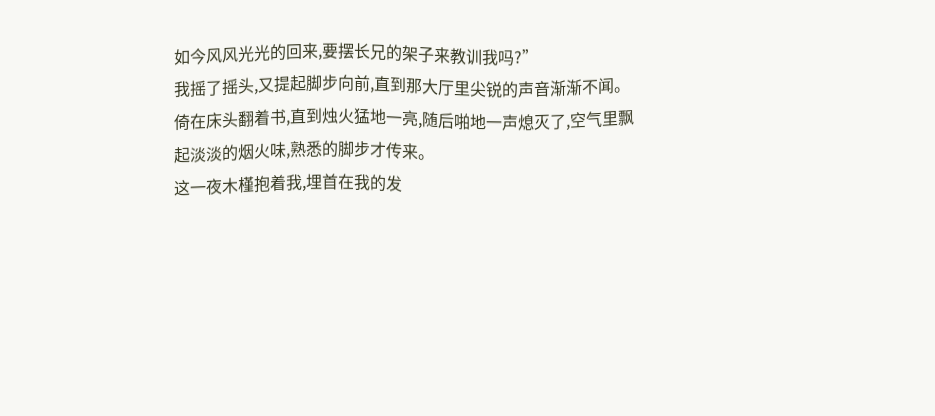如今风风光光的回来,要摆长兄的架子来教训我吗?”
我摇了摇头,又提起脚步向前,直到那大厅里尖锐的声音渐渐不闻。
倚在床头翻着书,直到烛火猛地一亮,随后啪地一声熄灭了,空气里飘起淡淡的烟火味,熟悉的脚步才传来。
这一夜木槿抱着我,埋首在我的发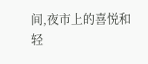间,夜市上的喜悦和轻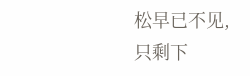松早已不见,只剩下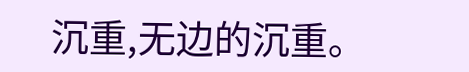沉重,无边的沉重。